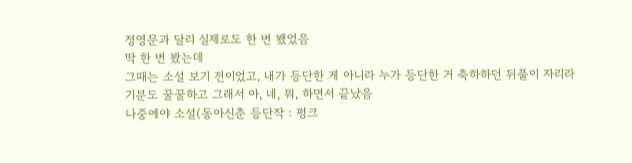정영문과 달리 실제로도 한 번 뵀었음
딱 한 번 봤는데
그때는 소설 보기 전이었고, 내가 등단한 게 아니라 누가 등단한 거 축하하던 뒤풀이 자리라 기분도 꿀꿀하고 그래서 아, 네, 뭐, 하면서 끝났음
나중에야 소설(동아신춘 등단작 : 펑크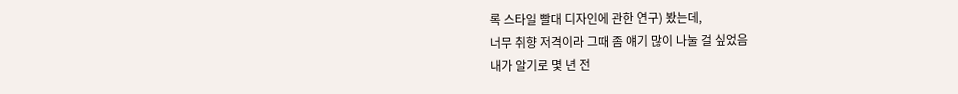록 스타일 빨대 디자인에 관한 연구) 봤는데,
너무 취향 저격이라 그때 좀 얘기 많이 나눌 걸 싶었음
내가 알기로 몇 년 전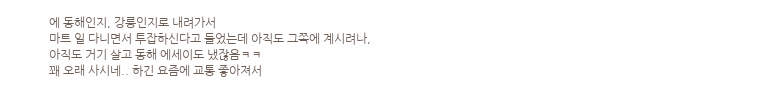에 동해인지, 강릉인지로 내려가서
마트 일 다니면서 투잡하신다고 들었는데 아직도 그쪽에 계시려나,
아직도 거기 살고 동해 에세이도 냈잖음ㅋㅋ
꽤 오래 사시네.. 하긴 요즘에 교통 좋아져서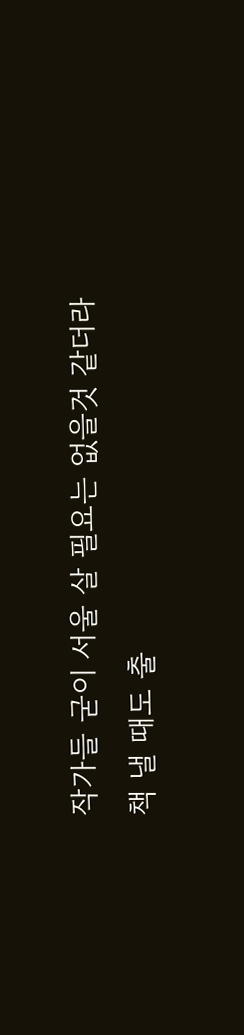작가들 굳이 서울 살 필요는 없을것 같더라
책 낼 때도 출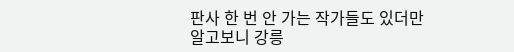판사 한 번 안 가는 작가들도 있더만
알고보니 강릉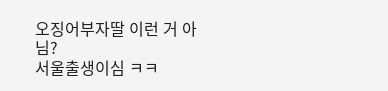오징어부자딸 이런 거 아님?
서울출생이심 ㅋㅋ